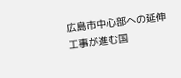広島市中心部への延伸工事が進む国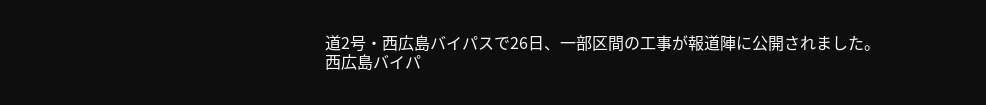道2号・西広島バイパスで26日、一部区間の工事が報道陣に公開されました。
西広島バイパ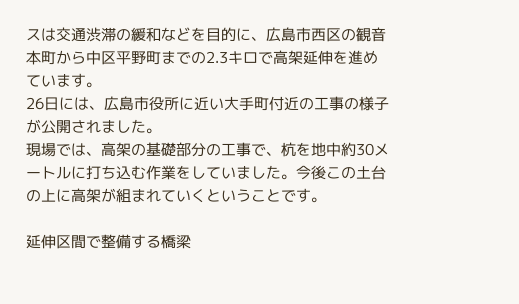スは交通渋滞の緩和などを目的に、広島市西区の観音本町から中区平野町までの2.3キロで高架延伸を進めています。
26日には、広島市役所に近い大手町付近の工事の様子が公開されました。
現場では、高架の基礎部分の工事で、杭を地中約30メートルに打ち込む作業をしていました。今後この土台の上に高架が組まれていくということです。

延伸区間で整備する橋梁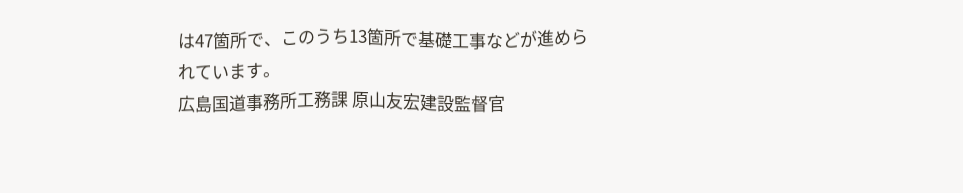は47箇所で、このうち13箇所で基礎工事などが進められています。
広島国道事務所工務課 原山友宏建設監督官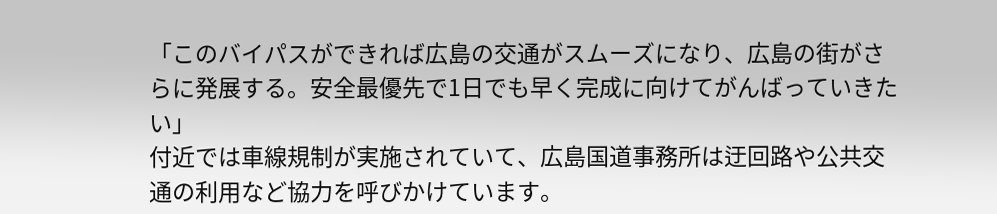「このバイパスができれば広島の交通がスムーズになり、広島の街がさらに発展する。安全最優先で1日でも早く完成に向けてがんばっていきたい」
付近では車線規制が実施されていて、広島国道事務所は迂回路や公共交通の利用など協力を呼びかけています。